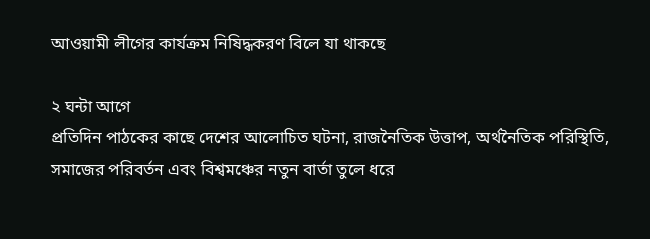আওয়ামী লীগের কার্যক্রম নিষিদ্ধকরণ বিলে যা থাকছে

২ ঘন্টা আগে
প্রতিদিন পাঠকের কাছে দেশের আলোচিত ঘটনা, রাজনৈতিক উত্তাপ, অর্থনৈতিক পরিস্থিতি, সমাজের পরিবর্তন এবং বিশ্বমঞ্চের নতুন বার্তা তুলে ধরে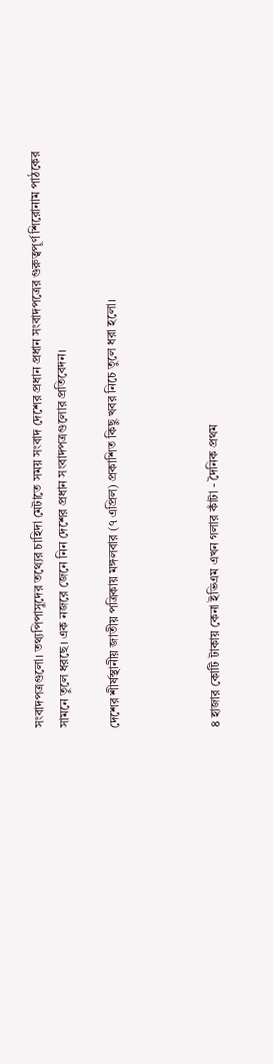সংবাদপত্রগুলো। তথ্যপিপাসুদের তথ্যের চাহিদা মেটাতে সময় সংবাদ দেশের প্রধান প্রধান সংবাদপত্রের গুরুত্বপূর্ণ শিরোনাম পাঠকের সামনে তুলে ধরছে। এক নজরে জেনে নিন দেশের প্রধান সংবাদপত্রগুলোর প্রতিবেদন।

দেশের শীর্ষস্থানীয় জাতীয় পত্রিকায় মঙ্গলবার (৭ এপ্রিল) প্রকাশিত কিছু খবর নিচে তুলে ধরা হলো।



৪ হাজার কোটি টাকায় কেনা ইভিএম এখন গলার কাঁটা - দৈনিক প্রথম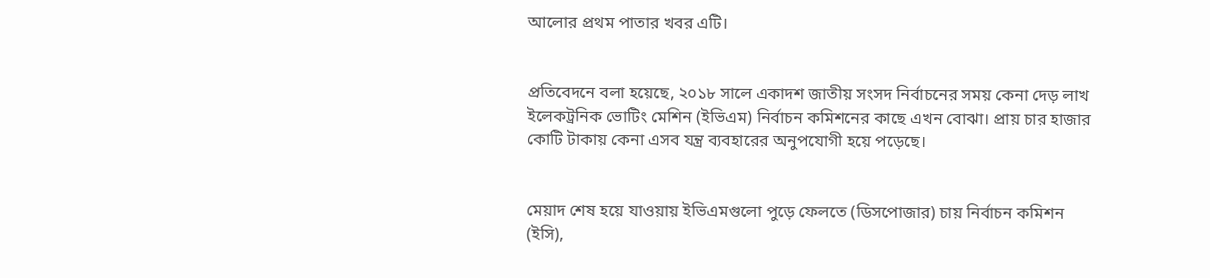আলোর প্রথম পাতার খবর এটি।


প্রতিবেদনে বলা হয়েছে, ২০১৮ সালে একাদশ জাতীয় সংসদ নির্বাচনের সময় কেনা দেড় লাখ ইলেকট্রনিক ভোটিং মেশিন (ইভিএম) নির্বাচন কমিশনের কাছে এখন বোঝা। প্রায় চার হাজার কোটি টাকায় কেনা এসব যন্ত্র ব্যবহারের অনুপযোগী হয়ে পড়েছে।


মেয়াদ শেষ হয়ে যাওয়ায় ইভিএমগুলো পুড়ে ফেলতে (ডিসপোজার) চায় নির্বাচন কমিশন (ইসি),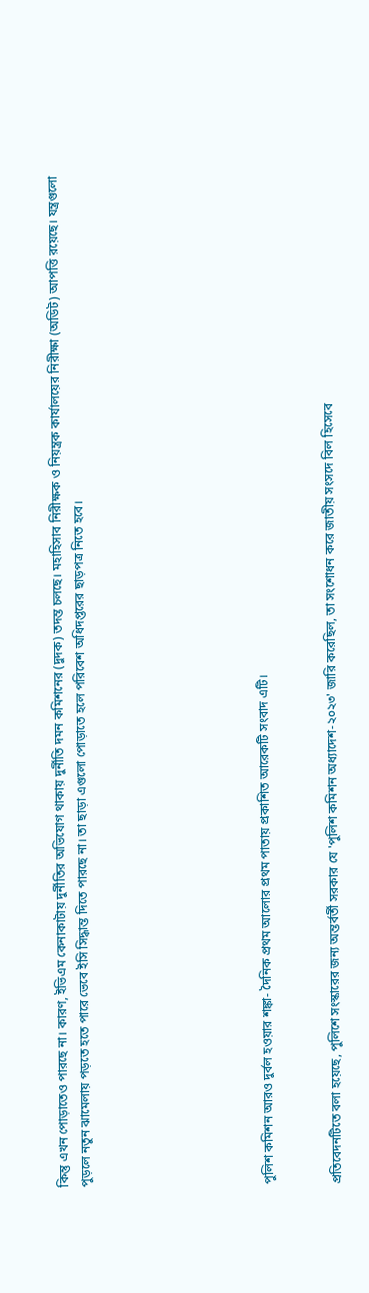কিন্তু এখন পোড়াতেও পারছে না। কারণ, ইভিএম কেনাকাটায় দুর্নীতির অভিযোগ থাকায় দুর্নীতি দমন কমিশনের (দুদক) তদন্ত চলছে। মহাহিসাব নিরীক্ষক ও নিয়ন্ত্রক কার্যালয়ের নিরীক্ষা (অডিট) আপত্তি রয়েছে। যন্ত্রগুলো পুড়লে নতুন ঝামেলায় পড়তে হতে পারে ভেবে ইসি সিদ্ধান্ত দিতে পারছে না। তা ছাড়া এগুলো পোড়াতে হলে পরিবেশ অধিদপ্তরের ছাড়পত্র নিতে হবে।







পুলিশ কমিশন আরও দুর্বল হওয়ার শঙ্কা- দৈনিক প্রথম আলোর প্রথম পাতায় প্রকাশিত আরেকটি সংবাদ এটি।


প্রতিবেদনটিতে বলা হয়েছে, পুলিশে সংস্কারের জন্য অন্তর্বর্তী সরকার যে 'পুলিশ কমিশন অধ্যাদেশ-২০২৩' জারি করেছিল, তা সংশোধন করে জাতীয় সংসদে বিল হিসেবে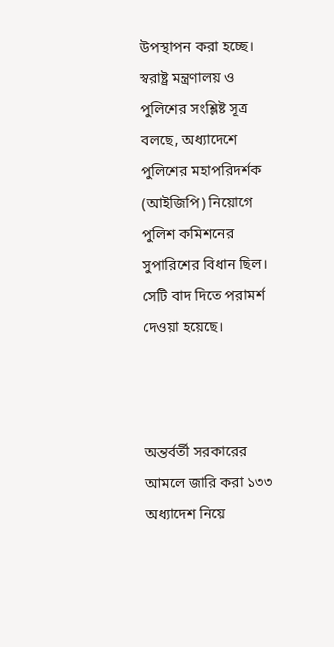উপস্থাপন করা হচ্ছে। স্বরাষ্ট্র মন্ত্রণালয় ও পুলিশের সংশ্লিষ্ট সূত্র বলছে, অধ্যাদেশে পুলিশের মহাপরিদর্শক (আইজিপি) নিয়োগে পুলিশ কমিশনের সুপারিশের বিধান ছিল। সেটি বাদ দিতে পরামর্শ দেওয়া হয়েছে।



অন্তর্বর্তী সরকারের আমলে জারি করা ১৩৩ অধ্যাদেশ নিয়ে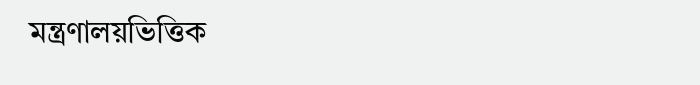মন্ত্রণালয়ভিত্তিক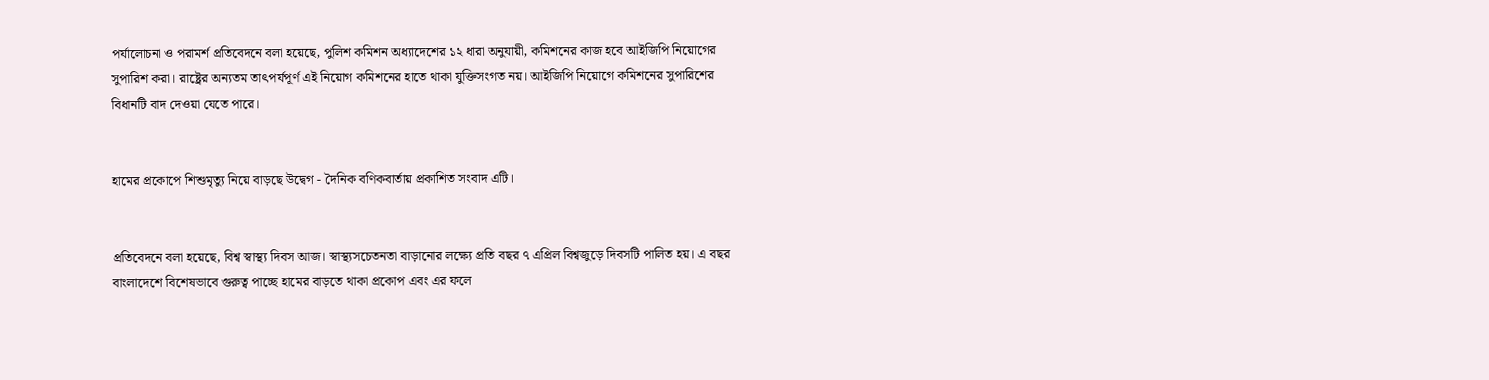পর্যালোচনা ও পরামর্শ প্রতিবেদনে বলা হয়েছে, পুলিশ কমিশন অধ্যাদেশের ১২ ধারা অনুযায়ী, কমিশনের কাজ হবে আইজিপি নিয়োগের সুপারিশ করা। রাষ্ট্রের অন্যতম তাৎপর্যপূর্ণ এই নিয়োগ কমিশনের হাতে থাকা যুক্তিসংগত নয়। আইজিপি নিয়োগে কমিশনের সুপারিশের বিধানটি বাদ দেওয়া যেতে পারে।


হামের প্রকোপে শিশুমৃত্যু নিয়ে বাড়ছে উদ্বেগ - দৈনিক বণিকবার্তায় প্রকাশিত সংবাদ এটি।


প্রতিবেদনে বলা হয়েছে, বিশ্ব স্বাস্থ্য দিবস আজ। স্বাস্থ্যসচেতনতা বাড়ানোর লক্ষ্যে প্রতি বছর ৭ এপ্রিল বিশ্বজুড়ে দিবসটি পালিত হয়। এ বছর বাংলাদেশে বিশেষভাবে গুরুত্ব পাচ্ছে হামের বাড়তে থাকা প্রকোপ এবং এর ফলে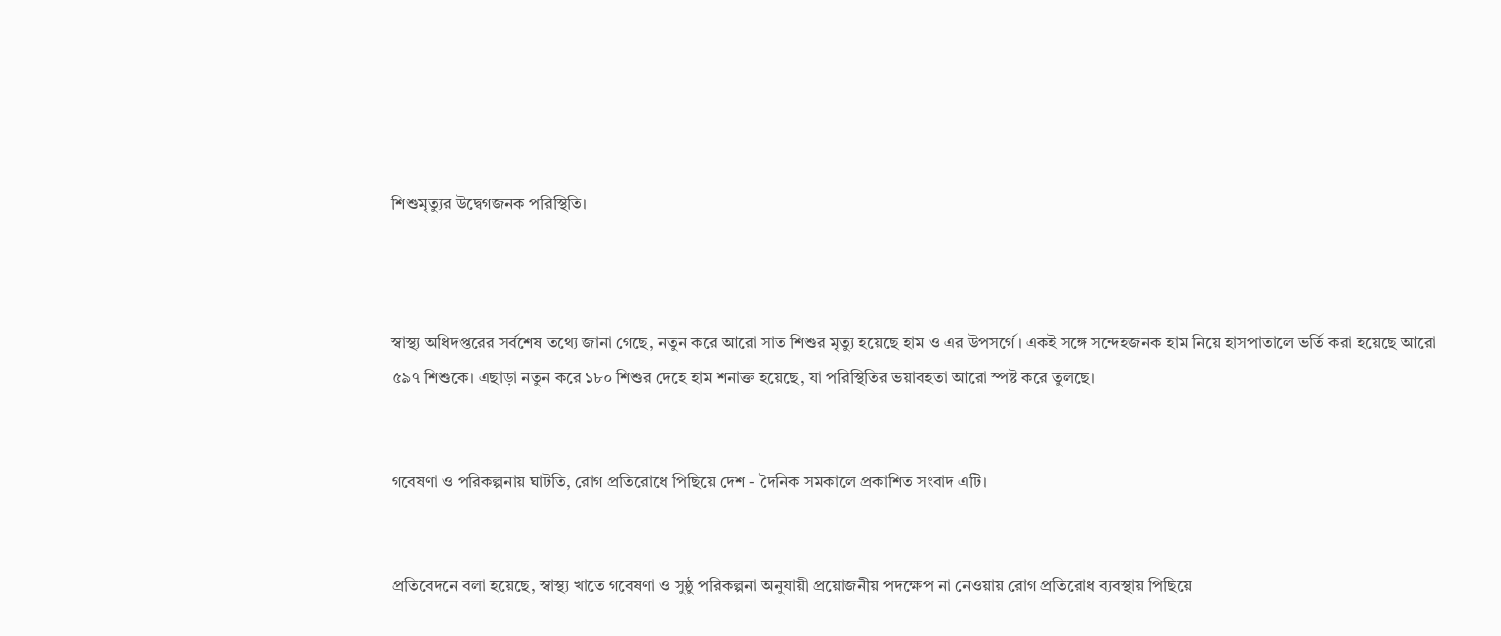শিশুমৃত্যুর উদ্বেগজনক পরিস্থিতি।



স্বাস্থ্য অধিদপ্তরের সর্বশেষ তথ্যে জানা গেছে, নতুন করে আরো সাত শিশুর মৃত্যু হয়েছে হাম ও এর উপসর্গে। একই সঙ্গে সন্দেহজনক হাম নিয়ে হাসপাতালে ভর্তি করা হয়েছে আরো ৫৯৭ শিশুকে। এছাড়া নতুন করে ১৮০ শিশুর দেহে হাম শনাক্ত হয়েছে, যা পরিস্থিতির ভয়াবহতা আরো স্পষ্ট করে তুলছে।


গবেষণা ও পরিকল্পনায় ঘাটতি, রোগ প্রতিরোধে পিছিয়ে দেশ - দৈনিক সমকালে প্রকাশিত সংবাদ এটি।


প্রতিবেদনে বলা হয়েছে, স্বাস্থ্য খাতে গবেষণা ও সুষ্ঠু পরিকল্পনা অনুযায়ী প্রয়োজনীয় পদক্ষেপ না নেওয়ায় রোগ প্রতিরোধ ব্যবস্থায় পিছিয়ে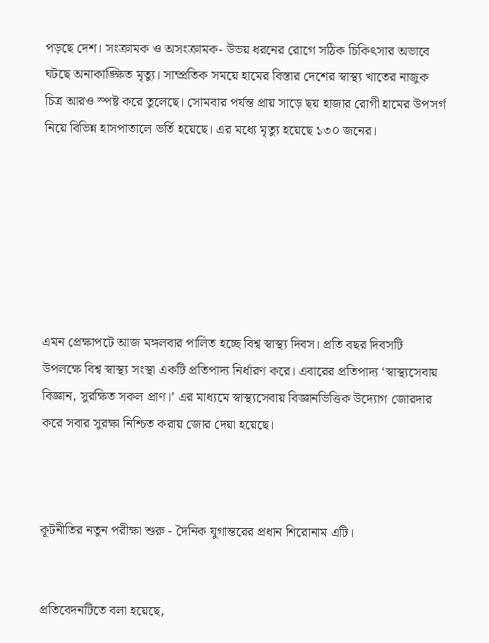পড়ছে দেশ। সংক্রামক ও অসংক্রামক- উভয় ধরনের রোগে সঠিক চিকিৎসার অভাবে ঘটছে অনাকাঙ্ক্ষিত মৃত্যু। সাম্প্রতিক সময়ে হামের বিস্তার দেশের স্বাস্থ্য খাতের নাজুক চিত্র আরও স্পষ্ট করে তুলেছে। সোমবার পর্যন্ত প্রায় সাড়ে ছয় হাজার রোগী হামের উপসর্গ নিয়ে বিভিন্ন হাসপাতালে ভর্তি হয়েছে। এর মধ্যে মৃত্যু হয়েছে ১৩০ জনের।







এমন প্রেক্ষাপটে আজ মঙ্গলবার পালিত হচ্ছে বিশ্ব স্বাস্থ্য দিবস। প্রতি বছর দিবসটি উপলক্ষে বিশ্ব স্বাস্থ্য সংস্থা একটি প্রতিপাদ্য নির্ধারণ করে। এবারের প্রতিপাদ্য ‘স্বাস্থ্যসেবায় বিজ্ঞান, সুরক্ষিত সকল প্রাণ।’ এর মাধ্যমে স্বাস্থ্যসেবায় বিজ্ঞানভিত্তিক উদ্যোগ জোরদার করে সবার সুরক্ষা নিশ্চিত করায় জোর দেয়া হয়েছে।



কূটনীতির নতুন পরীক্ষা শুরু - দৈনিক যুগান্তরের প্রধান শিরোনাম এটি।


প্রতিবেদনটিতে বলা হয়েছে,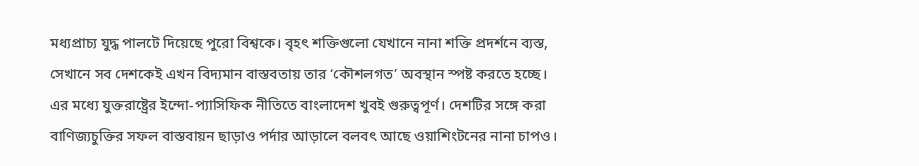মধ্যপ্রাচ্য যুদ্ধ পালটে দিয়েছে পুরো বিশ্বকে। বৃহৎ শক্তিগুলো যেখানে নানা শক্তি প্রদর্শনে ব্যস্ত, সেখানে সব দেশকেই এখন বিদ্যমান বাস্তবতায় তার ‘কৌশলগত’ অবস্থান স্পষ্ট করতে হচ্ছে। এর মধ্যে যুক্তরাষ্ট্রের ইন্দো-প্যাসিফিক নীতিতে বাংলাদেশ খুবই গুরুত্বপূর্ণ। দেশটির সঙ্গে করা বাণিজ্যচুক্তির সফল বাস্তবায়ন ছাড়াও পর্দার আড়ালে বলবৎ আছে ওয়াশিংটনের নানা চাপও।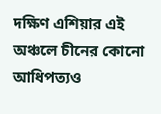দক্ষিণ এশিয়ার এই অঞ্চলে চীনের কোনো আধিপত্যও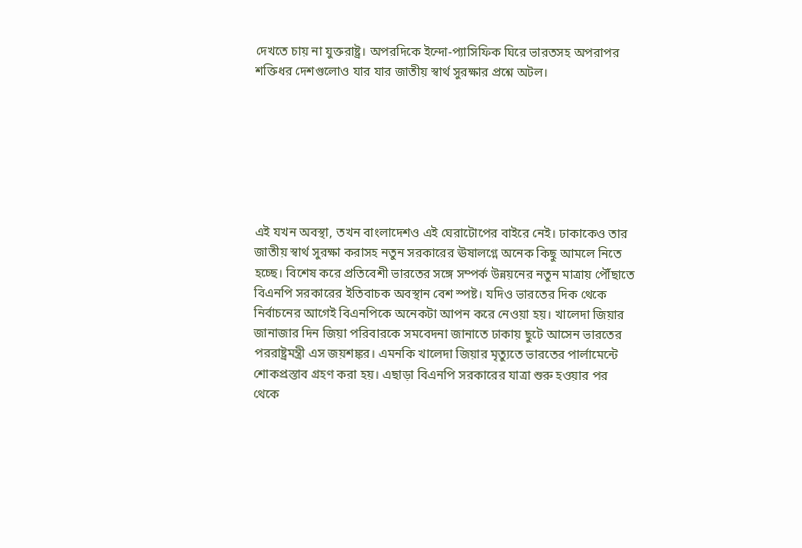দেখতে চায় না যুক্তরাষ্ট্র। অপরদিকে ইন্দো-প্যাসিফিক ঘিরে ভারতসহ অপরাপর শক্তিধর দেশগুলোও যার যার জাতীয় স্বার্থ সুরক্ষার প্রশ্নে অটল।







এই যখন অবস্থা, তখন বাংলাদেশও এই ঘেরাটোপের বাইরে নেই। ঢাকাকেও তার জাতীয় স্বার্থ সুরক্ষা করাসহ নতুন সরকারের ঊষালগ্নে অনেক কিছু আমলে নিতে হচ্ছে। বিশেষ করে প্রতিবেশী ভারতের সঙ্গে সম্পর্ক উন্নয়নের নতুন মাত্রায় পৌঁছাতে বিএনপি সরকারের ইতিবাচক অবস্থান বেশ স্পষ্ট। যদিও ভারতের দিক থেকে নির্বাচনের আগেই বিএনপিকে অনেকটা আপন করে নেওয়া হয়। খালেদা জিয়ার জানাজার দিন জিয়া পরিবারকে সমবেদনা জানাতে ঢাকায় ছুটে আসেন ভারতের পররাষ্ট্রমন্ত্রী এস জয়শঙ্কর। এমনকি খালেদা জিয়ার মৃত্যুতে ভারতের পার্লামেন্টে শোকপ্রস্তাব গ্রহণ করা হয়। এছাড়া বিএনপি সরকারের যাত্রা শুরু হওয়ার পর থেকে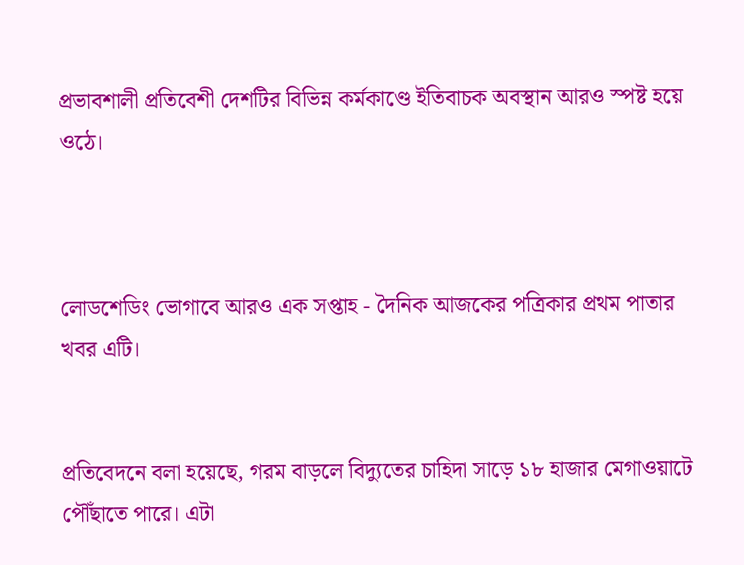প্রভাবশালী প্রতিবেশী দেশটির বিভিন্ন কর্মকাণ্ডে ইতিবাচক অবস্থান আরও স্পষ্ট হয়ে ওঠে।



লোডশেডিং ভোগাবে আরও এক সপ্তাহ - দৈনিক আজকের পত্রিকার প্রথম পাতার খবর এটি।


প্রতিবেদনে বলা হয়েছে, গরম বাড়লে বিদ্যুতের চাহিদা সাড়ে ১৮ হাজার মেগাওয়াটে পৌঁছাতে পারে। এটা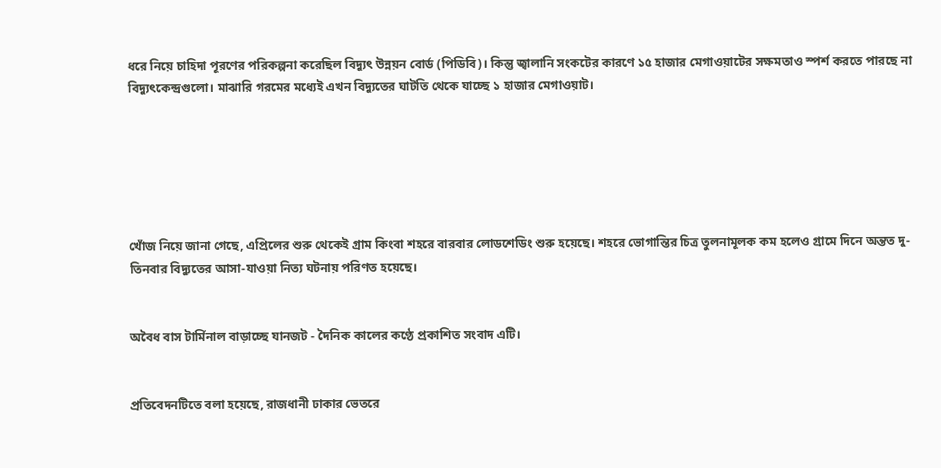ধরে নিয়ে চাহিদা পূরণের পরিকল্পনা করেছিল বিদ্যুৎ উন্নয়ন বোর্ড (পিডিবি)। কিন্তু জ্বালানি সংকটের কারণে ১৫ হাজার মেগাওয়াটের সক্ষমতাও স্পর্শ করতে পারছে না বিদ্যুৎকেন্দ্রগুলো। মাঝারি গরমের মধ্যেই এখন বিদ্যুতের ঘাটতি থেকে যাচ্ছে ১ হাজার মেগাওয়াট।






খোঁজ নিয়ে জানা গেছে, এপ্রিলের শুরু থেকেই গ্রাম কিংবা শহরে বারবার লোডশেডিং শুরু হয়েছে। শহরে ভোগান্তির চিত্র তুলনামূলক কম হলেও গ্রামে দিনে অন্তত দু-তিনবার বিদ্যুতের আসা-যাওয়া নিত্য ঘটনায় পরিণত হয়েছে।


অবৈধ বাস টার্মিনাল বাড়াচ্ছে যানজট - দৈনিক কালের কণ্ঠে প্রকাশিত সংবাদ এটি।


প্রতিবেদনটিতে বলা হয়েছে, রাজধানী ঢাকার ভেতরে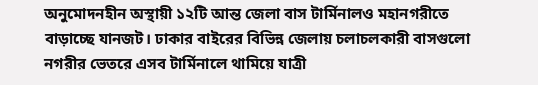অনুমোদনহীন অস্থায়ী ১২টি আন্ত জেলা বাস টার্মিনালও মহানগরীতে বাড়াচ্ছে যানজট। ঢাকার বাইরের বিভিন্ন জেলায় চলাচলকারী বাসগুলো নগরীর ভেতরে এসব টার্মিনালে থামিয়ে যাত্রী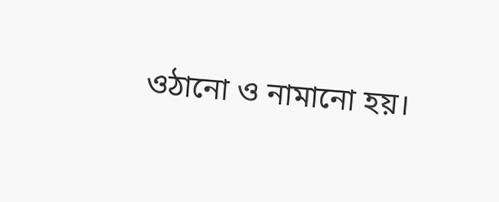ওঠানো ও নামানো হয়।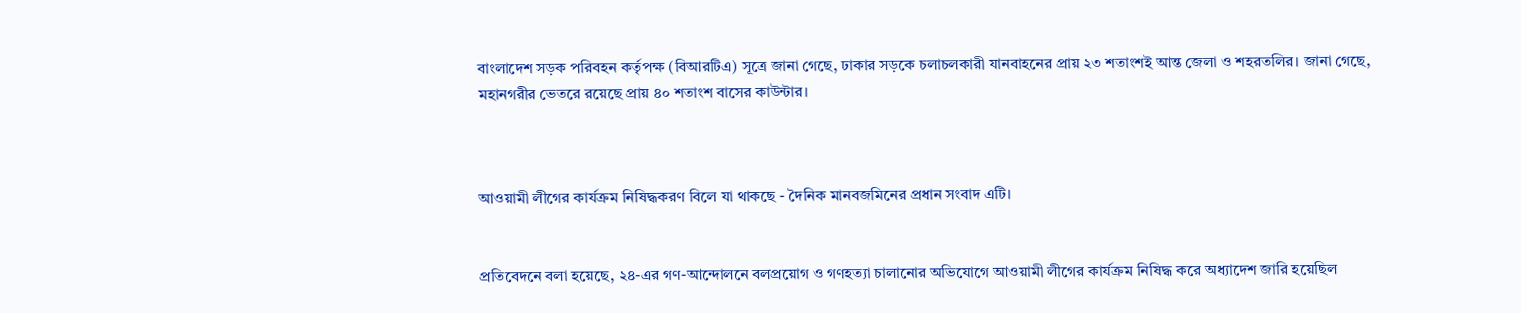বাংলাদেশ সড়ক পরিবহন কর্তৃপক্ষ (বিআরটিএ) সূত্রে জানা গেছে, ঢাকার সড়কে চলাচলকারী যানবাহনের প্রায় ২৩ শতাংশই আন্ত জেলা ও শহরতলির। জানা গেছে, মহানগরীর ভেতরে রয়েছে প্রায় ৪০ শতাংশ বাসের কাউন্টার।



আওয়ামী লীগের কার্যক্রম নিষিদ্ধকরণ বিলে যা থাকছে - দৈনিক মানবজমিনের প্রধান সংবাদ এটি।


প্রতিবেদনে বলা হয়েছে, ২৪-এর গণ-আন্দোলনে বলপ্রয়োগ ও গণহত্যা চালানোর অভিযোগে আওয়ামী লীগের কার্যক্রম নিষিদ্ধ করে অধ্যাদেশ জারি হয়েছিল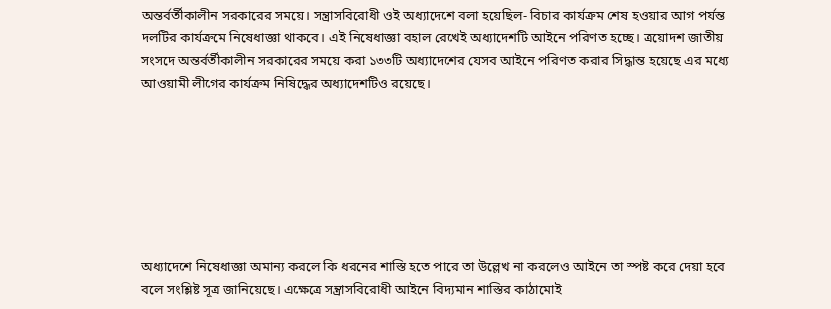অন্তর্বর্তীকালীন সরকারের সময়ে। সন্ত্রাসবিরোধী ওই অধ্যাদেশে বলা হয়েছিল- বিচার কার্যক্রম শেষ হওয়ার আগ পর্যন্ত দলটির কার্যক্রমে নিষেধাজ্ঞা থাকবে। এই নিষেধাজ্ঞা বহাল রেখেই অধ্যাদেশটি আইনে পরিণত হচ্ছে। ত্রয়োদশ জাতীয় সংসদে অন্তর্বর্তীকালীন সরকারের সময়ে করা ১৩৩টি অধ্যাদেশের যেসব আইনে পরিণত করার সিদ্ধান্ত হয়েছে এর মধ্যে আওয়ামী লীগের কার্যক্রম নিষিদ্ধের অধ্যাদেশটিও রয়েছে।







অধ্যাদেশে নিষেধাজ্ঞা অমান্য করলে কি ধরনের শাস্তি হতে পারে তা উল্লেখ না করলেও আইনে তা স্পষ্ট করে দেয়া হবে বলে সংশ্লিষ্ট সূত্র জানিয়েছে। এক্ষেত্রে সন্ত্রাসবিরোধী আইনে বিদ্যমান শাস্তির কাঠামোই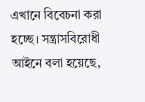এখানে বিবেচনা করা হচ্ছে। সন্ত্রাসবিরোধী আইনে বলা হয়েছে,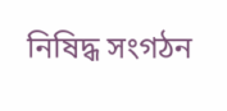নিষিদ্ধ সংগঠন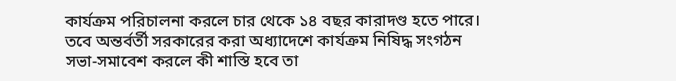কার্যক্রম পরিচালনা করলে চার থেকে ১৪ বছর কারাদণ্ড হতে পারে। তবে অন্তর্বর্তী সরকারের করা অধ্যাদেশে কার্যক্রম নিষিদ্ধ সংগঠন সভা-সমাবেশ করলে কী শাস্তি হবে তা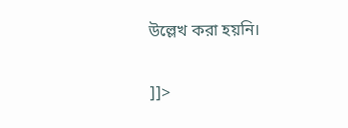উল্লেখ করা হয়নি।

]]>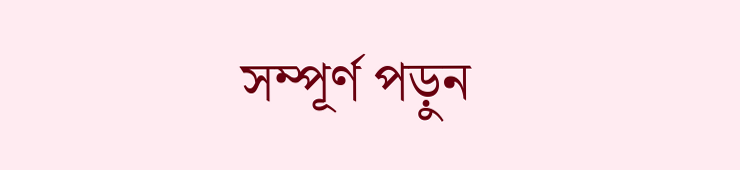সম্পূর্ণ পড়ুন